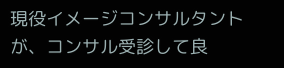現役イメージコンサルタントが、コンサル受診して良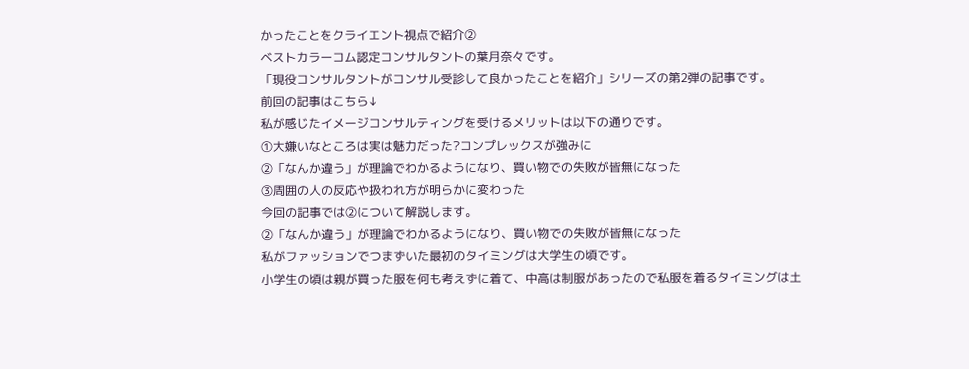かったことをクライエント視点で紹介②
ベストカラーコム認定コンサルタントの葉月奈々です。
「現役コンサルタントがコンサル受診して良かったことを紹介」シリーズの第2弾の記事です。
前回の記事はこちら↓
私が感じたイメージコンサルティングを受けるメリットは以下の通りです。
①大嫌いなところは実は魅力だった?コンプレックスが強みに
②「なんか違う」が理論でわかるようになり、買い物での失敗が皆無になった
③周囲の人の反応や扱われ方が明らかに変わった
今回の記事では②について解説します。
②「なんか違う」が理論でわかるようになり、買い物での失敗が皆無になった
私がファッションでつまずいた最初のタイミングは大学生の頃です。
小学生の頃は親が買った服を何も考えずに着て、中高は制服があったので私服を着るタイミングは土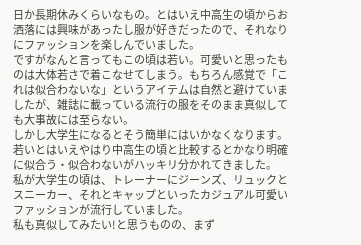日か長期休みくらいなもの。とはいえ中高生の頃からお洒落には興味があったし服が好きだったので、それなりにファッションを楽しんでいました。
ですがなんと言ってもこの頃は若い。可愛いと思ったものは大体若さで着こなせてしまう。もちろん感覚で「これは似合わないな」というアイテムは自然と避けていましたが、雑誌に載っている流行の服をそのまま真似しても大事故には至らない。
しかし大学生になるとそう簡単にはいかなくなります。若いとはいえやはり中高生の頃と比較するとかなり明確に似合う・似合わないがハッキリ分かれてきました。
私が大学生の頃は、トレーナーにジーンズ、リュックとスニーカー、それとキャップといったカジュアル可愛いファッションが流行していました。
私も真似してみたい!と思うものの、まず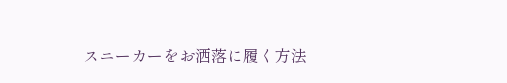スニーカーをお洒落に履く方法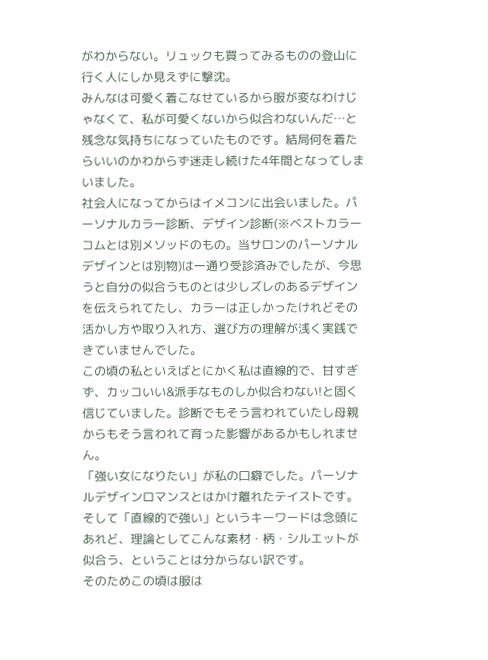がわからない。リュックも買ってみるものの登山に行く人にしか見えずに撃沈。
みんなは可愛く着こなせているから服が変なわけじゃなくて、私が可愛くないから似合わないんだ…と残念な気持ちになっていたものです。結局何を着たらいいのかわからず迷走し続けた4年間となってしまいました。
社会人になってからはイメコンに出会いました。パーソナルカラー診断、デザイン診断(※ベストカラーコムとは別メソッドのもの。当サロンのパーソナルデザインとは別物)は一通り受診済みでしたが、今思うと自分の似合うものとは少しズレのあるデザインを伝えられてたし、カラーは正しかったけれどその活かし方や取り入れ方、選び方の理解が浅く実践できていませんでした。
この頃の私といえばとにかく私は直線的で、甘すぎず、カッコいい&派手なものしか似合わない!と固く信じていました。診断でもそう言われていたし母親からもそう言われて育った影響があるかもしれません。
「強い女になりたい」が私の口癖でした。パーソナルデザインロマンスとはかけ離れたテイストです。
そして「直線的で強い」というキーワードは念頭にあれど、理論としてこんな素材・柄・シルエットが似合う、ということは分からない訳です。
そのためこの頃は服は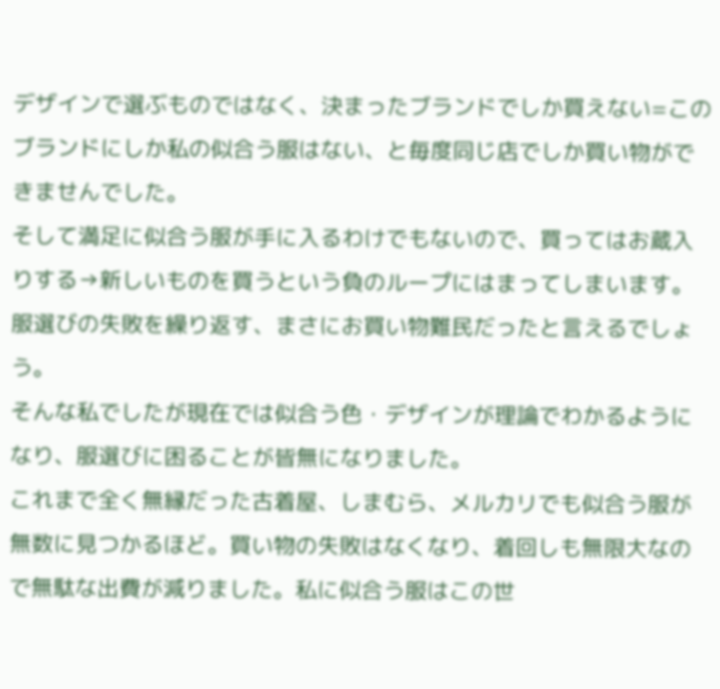デザインで選ぶものではなく、決まったブランドでしか買えない=このブランドにしか私の似合う服はない、と毎度同じ店でしか買い物ができませんでした。
そして満足に似合う服が手に入るわけでもないので、買ってはお蔵入りする→新しいものを買うという負のループにはまってしまいます。服選びの失敗を繰り返す、まさにお買い物難民だったと言えるでしょう。
そんな私でしたが現在では似合う色・デザインが理論でわかるようになり、服選びに困ることが皆無になりました。
これまで全く無縁だった古着屋、しまむら、メルカリでも似合う服が無数に見つかるほど。買い物の失敗はなくなり、着回しも無限大なので無駄な出費が減りました。私に似合う服はこの世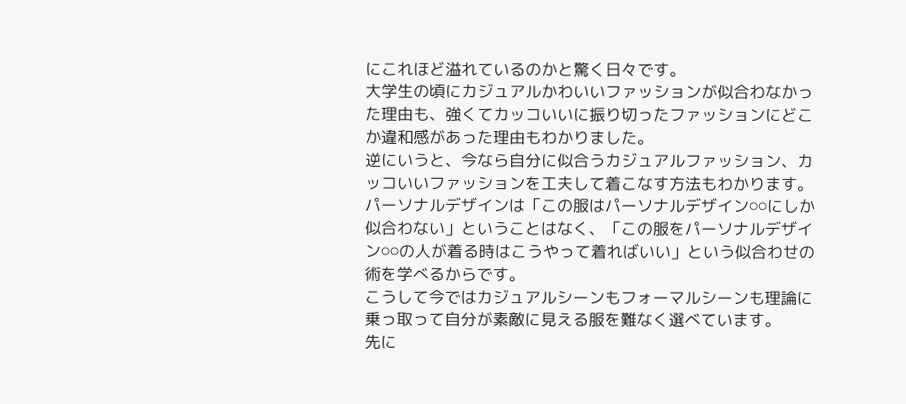にこれほど溢れているのかと驚く日々です。
大学生の頃にカジュアルかわいいファッションが似合わなかった理由も、強くてカッコいいに振り切ったファッションにどこか違和感があった理由もわかりました。
逆にいうと、今なら自分に似合うカジュアルファッション、カッコいいファッションを工夫して着こなす方法もわかります。
パーソナルデザインは「この服はパーソナルデザイン⚪⚪にしか似合わない」ということはなく、「この服をパーソナルデザイン⚪⚪の人が着る時はこうやって着ればいい」という似合わせの術を学べるからです。
こうして今ではカジュアルシーンもフォーマルシーンも理論に乗っ取って自分が素敵に見える服を難なく選べています。
先に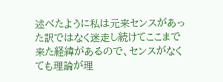述べたように私は元来センスがあった訳ではなく迷走し続けてここまで来た経緯があるので、センスがなくても理論が理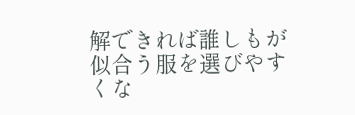解できれば誰しもが似合う服を選びやすくな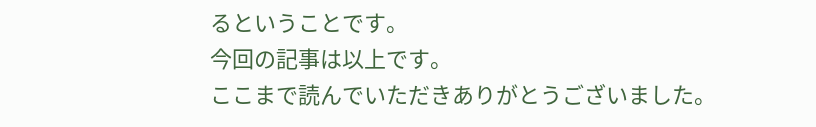るということです。
今回の記事は以上です。
ここまで読んでいただきありがとうございました。